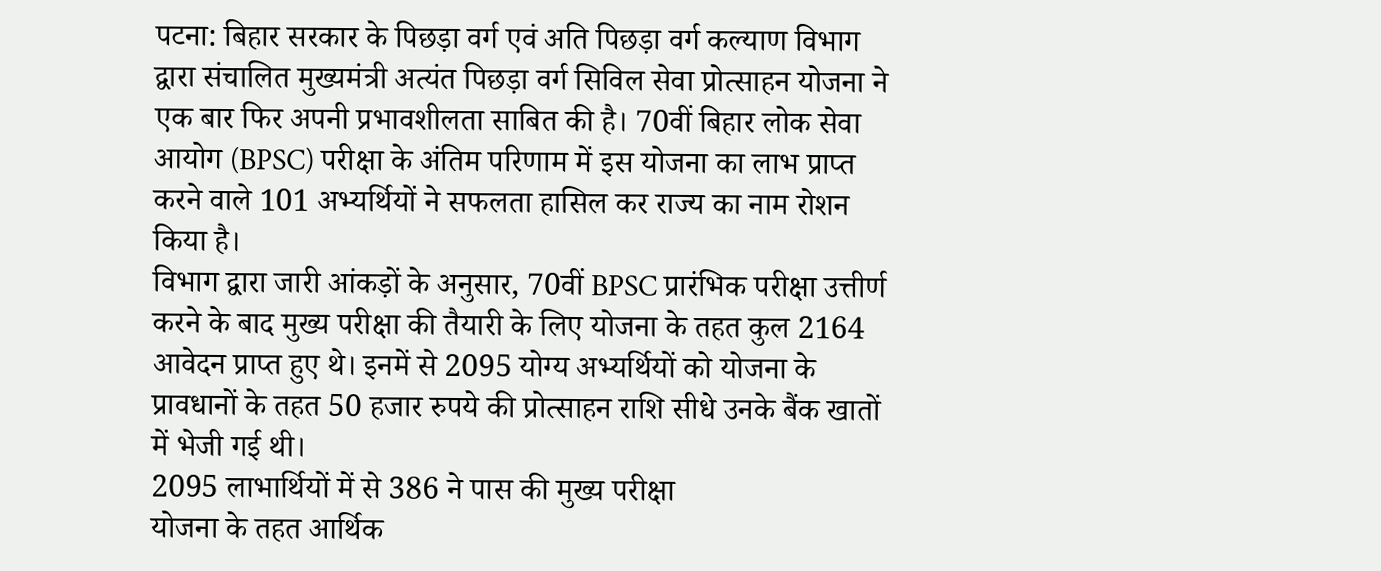पटना: बिहार सरकार के पिछड़ा वर्ग एवं अति पिछड़ा वर्ग कल्याण विभाग द्वारा संचालित मुख्यमंत्री अत्यंत पिछड़ा वर्ग सिविल सेवा प्रोत्साहन योजना ने एक बार फिर अपनी प्रभावशीलता साबित की है। 70वीं बिहार लोक सेवा आयोग (BPSC) परीक्षा के अंतिम परिणाम में इस योजना का लाभ प्राप्त करने वाले 101 अभ्यर्थियों ने सफलता हासिल कर राज्य का नाम रोशन किया है।
विभाग द्वारा जारी आंकड़ों के अनुसार, 70वीं BPSC प्रारंभिक परीक्षा उत्तीर्ण करने के बाद मुख्य परीक्षा की तैयारी के लिए योजना के तहत कुल 2164 आवेदन प्राप्त हुए थे। इनमें से 2095 योग्य अभ्यर्थियों को योजना के प्रावधानों के तहत 50 हजार रुपये की प्रोत्साहन राशि सीधे उनके बैंक खातों में भेजी गई थी।
2095 लाभार्थियों में से 386 ने पास की मुख्य परीक्षा
योजना के तहत आर्थिक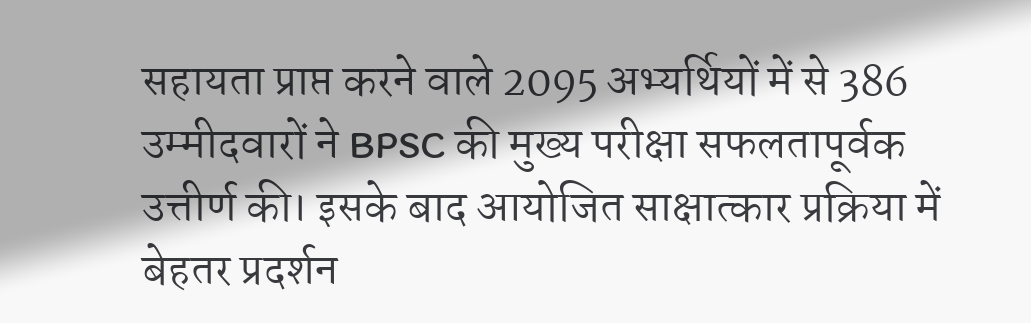सहायता प्राप्त करने वाले 2095 अभ्यर्थियों में से 386 उम्मीदवारों ने BPSC की मुख्य परीक्षा सफलतापूर्वक उत्तीर्ण की। इसके बाद आयोजित साक्षात्कार प्रक्रिया में बेहतर प्रदर्शन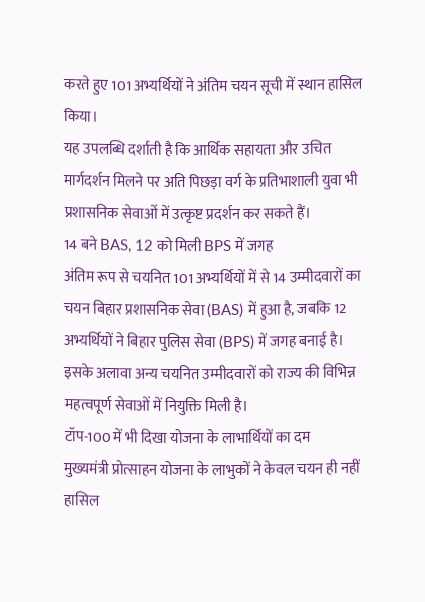करते हुए 101 अभ्यर्थियों ने अंतिम चयन सूची में स्थान हासिल किया।
यह उपलब्धि दर्शाती है कि आर्थिक सहायता और उचित मार्गदर्शन मिलने पर अति पिछड़ा वर्ग के प्रतिभाशाली युवा भी प्रशासनिक सेवाओं में उत्कृष्ट प्रदर्शन कर सकते हैं।
14 बने BAS, 12 को मिली BPS में जगह
अंतिम रूप से चयनित 101 अभ्यर्थियों में से 14 उम्मीदवारों का चयन बिहार प्रशासनिक सेवा (BAS) में हुआ है, जबकि 12 अभ्यर्थियों ने बिहार पुलिस सेवा (BPS) में जगह बनाई है। इसके अलावा अन्य चयनित उम्मीदवारों को राज्य की विभिन्न महत्वपूर्ण सेवाओं में नियुक्ति मिली है।
टॉप-100 में भी दिखा योजना के लाभार्थियों का दम
मुख्यमंत्री प्रोत्साहन योजना के लाभुकों ने केवल चयन ही नहीं हासिल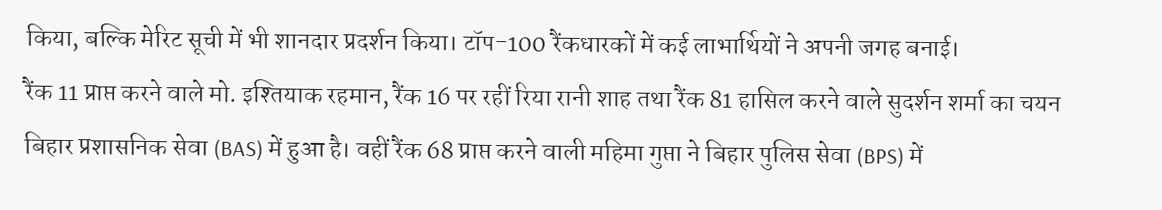किया, बल्कि मेरिट सूची में भी शानदार प्रदर्शन किया। टॉप-100 रैंकधारकों में कई लाभार्थियों ने अपनी जगह बनाई।
रैंक 11 प्राप्त करने वाले मो. इश्तियाक रहमान, रैंक 16 पर रहीं रिया रानी शाह तथा रैंक 81 हासिल करने वाले सुदर्शन शर्मा का चयन बिहार प्रशासनिक सेवा (BAS) में हुआ है। वहीं रैंक 68 प्राप्त करने वाली महिमा गुप्ता ने बिहार पुलिस सेवा (BPS) में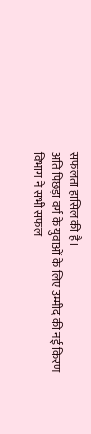सफलता हासिल की है।
अति पिछड़ा वर्ग के युवाओं के लिए उम्मीद की नई किरण
विभाग ने सभी सफल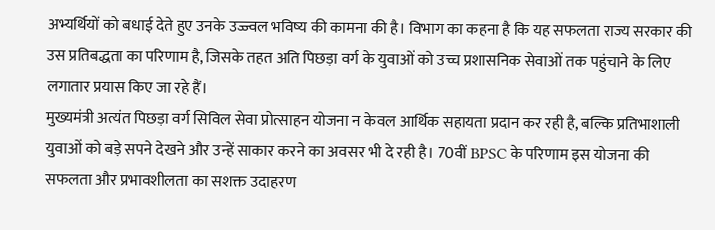अभ्यर्थियों को बधाई देते हुए उनके उज्ज्वल भविष्य की कामना की है। विभाग का कहना है कि यह सफलता राज्य सरकार की उस प्रतिबद्धता का परिणाम है, जिसके तहत अति पिछड़ा वर्ग के युवाओं को उच्च प्रशासनिक सेवाओं तक पहुंचाने के लिए लगातार प्रयास किए जा रहे हैं।
मुख्यमंत्री अत्यंत पिछड़ा वर्ग सिविल सेवा प्रोत्साहन योजना न केवल आर्थिक सहायता प्रदान कर रही है, बल्कि प्रतिभाशाली युवाओं को बड़े सपने देखने और उन्हें साकार करने का अवसर भी दे रही है। 70वीं BPSC के परिणाम इस योजना की सफलता और प्रभावशीलता का सशक्त उदाहरण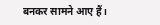बनकर सामने आए हैं।